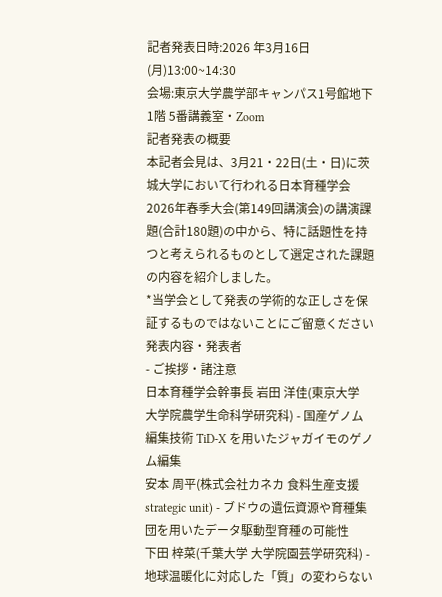記者発表日時:2026 年3月16日(月)13:00~14:30
会場:東京大学農学部キャンパス1号館地下1階 5番講義室・Zoom
記者発表の概要
本記者会見は、3月21・22日(土・日)に茨城大学において行われる日本育種学会2026年春季大会(第149回講演会)の講演課題(合計180題)の中から、特に話題性を持つと考えられるものとして選定された課題の内容を紹介しました。
*当学会として発表の学術的な正しさを保証するものではないことにご留意ください
発表内容・発表者
- ご挨拶・諸注意
日本育種学会幹事長 岩田 洋佳(東京大学 大学院農学生命科学研究科) - 国産ゲノム編集技術 TiD-X を用いたジャガイモのゲノム編集
安本 周平(株式会社カネカ 食料生産支援 strategic unit) - ブドウの遺伝資源や育種集団を用いたデータ駆動型育種の可能性
下田 梓菜(千葉大学 大学院園芸学研究科) - 地球温暖化に対応した「質」の変わらない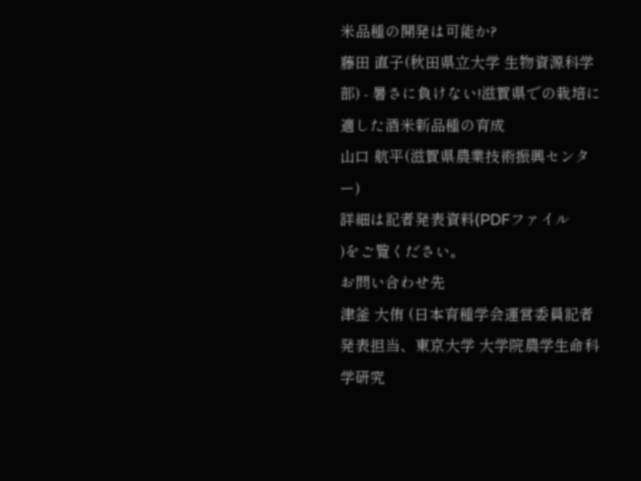米品種の開発は可能か?
藤田 直子(秋田県立大学 生物資源科学部) - 暑さに負けない!滋賀県での栽培に適した酒米新品種の育成
山口 航平(滋賀県農業技術振興センター)
詳細は記者発表資料(PDFファイル
)をご覧ください。
お問い合わせ先
津釜 大侑 (日本育種学会運営委員記者発表担当、東京大学 大学院農学生命科学研究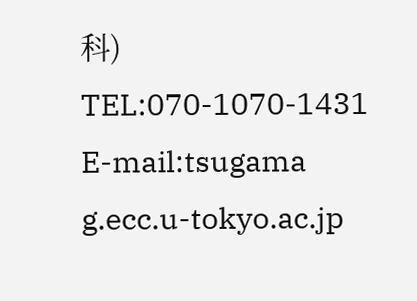科)
TEL:070-1070-1431
E-mail:tsugama
g.ecc.u-tokyo.ac.jp